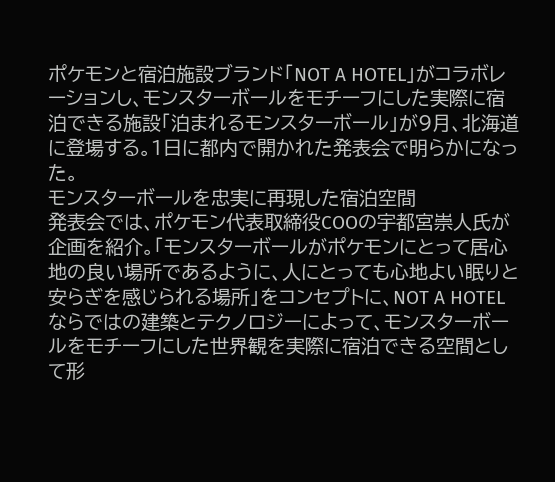ポケモンと宿泊施設ブランド「NOT A HOTEL」がコラボレーションし、モンスターボールをモチーフにした実際に宿泊できる施設「泊まれるモンスターボール」が9月、北海道に登場する。1日に都内で開かれた発表会で明らかになった。
モンスターボールを忠実に再現した宿泊空間
発表会では、ポケモン代表取締役COOの宇都宮崇人氏が企画を紹介。「モンスターボールがポケモンにとって居心地の良い場所であるように、人にとっても心地よい眠りと安らぎを感じられる場所」をコンセプトに、NOT A HOTELならではの建築とテクノロジーによって、モンスターボールをモチーフにした世界観を実際に宿泊できる空間として形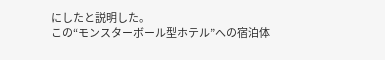にしたと説明した。
この“モンスターボール型ホテル”への宿泊体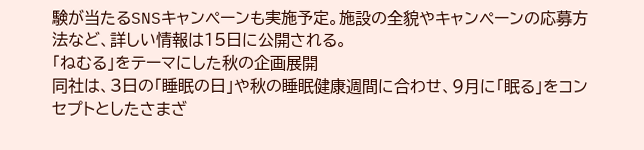験が当たるSNSキャンペーンも実施予定。施設の全貌やキャンペーンの応募方法など、詳しい情報は15日に公開される。
「ねむる」をテーマにした秋の企画展開
同社は、3日の「睡眠の日」や秋の睡眠健康週間に合わせ、9月に「眠る」をコンセプトとしたさまざ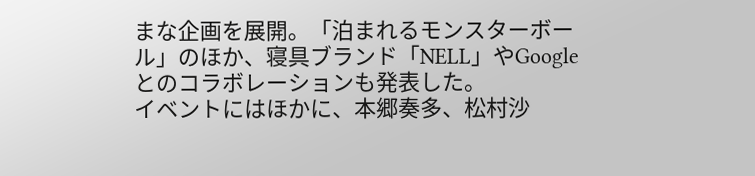まな企画を展開。「泊まれるモンスターボール」のほか、寝具ブランド「NELL」やGoogleとのコラボレーションも発表した。
イベントにはほかに、本郷奏多、松村沙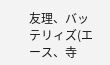友理、バッテリィズ(エース、寺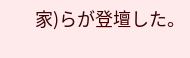家)らが登壇した。